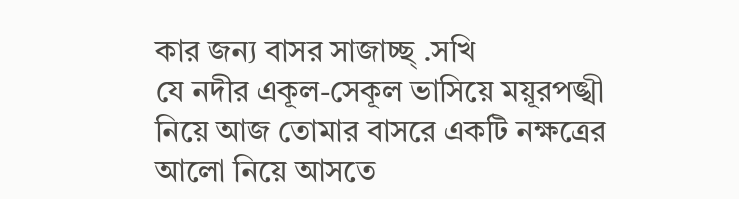কার জন্য বাসর সাজাচ্ছ্ .সখি
যে নদীর একূল-সেকূল ভাসিয়ে ময়ূরপঙ্খী নিয়ে আজ তোমার বাসরে একটি নক্ষত্রের আলো নিয়ে আসতে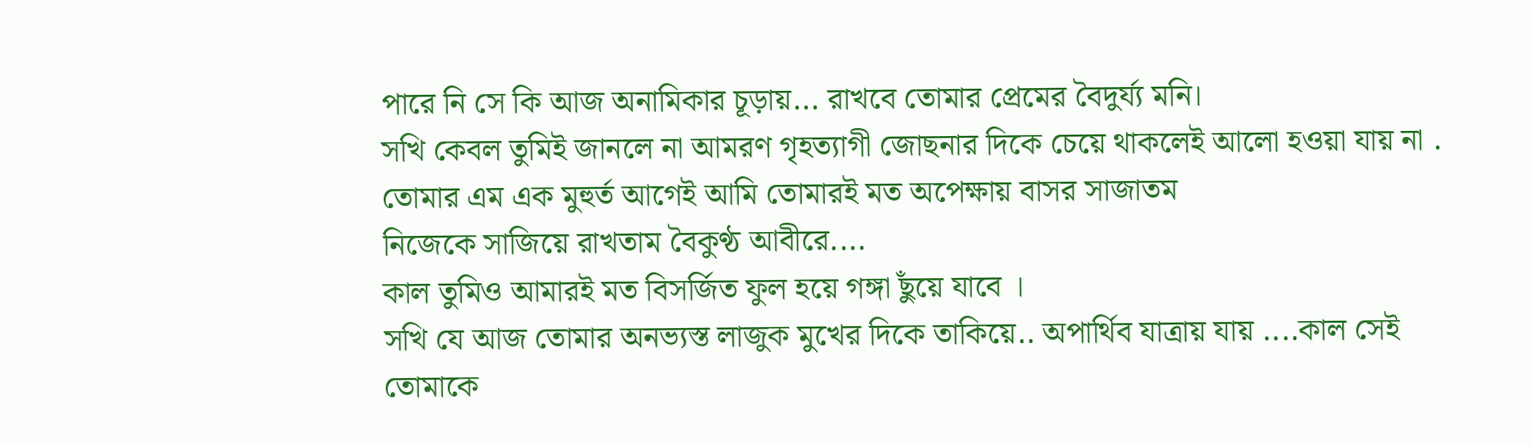পারে নি সে কি আজ অনামিকার চূড়ায়... রাখবে তোমার প্রেমের বৈদুর্য্য মনি।
সখি কেবল তুমিই জানলে না আমরণ গৃহত্যাগী জোছনার দিকে চেয়ে থাকলেই আলো হওয়া যায় না .
তোমার এম এক মুহুর্ত আগেই আমি তোমারই মত অপেক্ষায় বাসর সাজাতম
নিজেকে সাজিয়ে রাখতাম বৈকুণ্ঠ আবীরে....
কাল তুমিও আমারই মত বিসর্জিত ফুল হয়ে গঙ্গা ছুঁয়ে যাবে ।
সখি যে আজ তোমার অনভ্যস্ত লাজুক মুখের দিকে তাকিয়ে.. অপার্থিব যাত্রায় যায় ....কাল সেই তোমাকে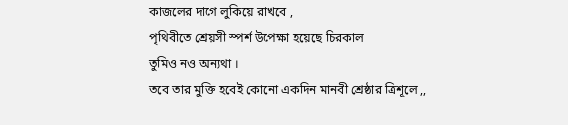কাজলের দাগে লুকিয়ে রাখবে ,
পৃথিবীতে শ্রেয়সী স্পর্শ উপেক্ষা হয়েছে চিরকাল
তুমিও নও অন্যথা ।
তবে তার মুক্তি হবেই কোনো একদিন মানবী শ্রেষ্ঠার ত্রিশূলে ,,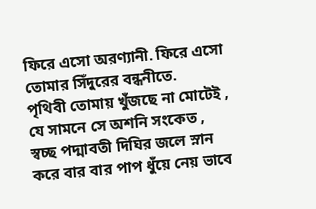ফিরে এসো অরণ্যানী. ফিরে এসো তোমার সিঁদুরের বন্ধনীতে.
পৃথিবী তোমায় খুঁজছে না মোটেই , যে সামনে সে অশনি সংকেত ,
স্বচ্ছ পদ্মাবতী দিঘির জলে স্নান করে বার বার পাপ ধুঁয়ে নেয় ভাবে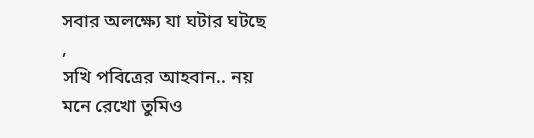সবার অলক্ষ্যে যা ঘটার ঘটছে ,
সখি পবিত্রের আহবান.. নয় মনে রেখো তুমিও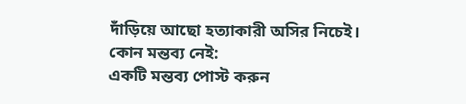দাঁড়িয়ে আছো হত্যাকারী অসির নিচেই।
কোন মন্তব্য নেই:
একটি মন্তব্য পোস্ট করুন